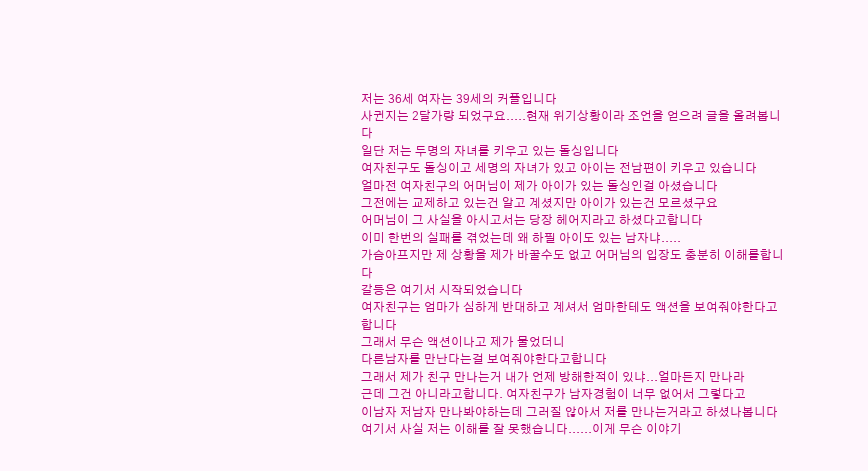저는 36세 여자는 39세의 커플입니다
사귄지는 2달가량 되었구요.....현재 위기상황이라 조언을 얻으려 글을 올려봅니다
일단 저는 두명의 자녀를 키우고 있는 돌싱입니다
여자친구도 돌싱이고 세명의 자녀가 있고 아이는 전남편이 키우고 있습니다
얼마전 여자친구의 어머님이 제가 아이가 있는 돌싱인걸 아셨습니다
그전에는 교제하고 있는건 알고 계셨지만 아이가 있는건 모르셨구요
어머님이 그 사실을 아시고서는 당장 헤어지라고 하셨다고합니다
이미 한번의 실패를 겪었는데 왜 하필 아이도 있는 남자냐.....
가슴아프지만 제 상황을 제가 바꿀수도 없고 어머님의 입장도 충분히 이해를합니다
갈등은 여기서 시작되었습니다
여자친구는 엄마가 심하게 반대하고 계셔서 엄마한테도 액션을 보여줘야한다고 합니다
그래서 무슨 액션이나고 제가 물었더니
다른남자를 만난다는걸 보여줘야한다고합니다
그래서 제가 친구 만나는거 내가 언제 방해한적이 있냐...얼마든지 만나라
근데 그건 아니라고합니다. 여자친구가 남자경험이 너무 없어서 그렇다고
이남자 저남자 만나봐야하는데 그러질 않아서 저를 만나는거라고 하셨나봅니다
여기서 사실 저는 이해를 잘 못했습니다......이게 무슨 이야기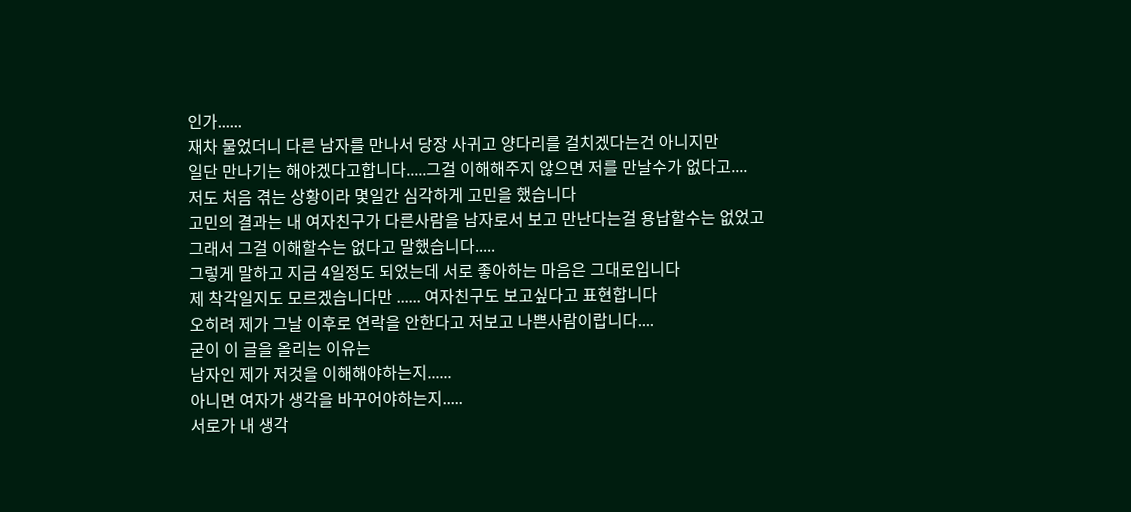인가......
재차 물었더니 다른 남자를 만나서 당장 사귀고 양다리를 걸치겠다는건 아니지만
일단 만나기는 해야겠다고합니다.....그걸 이해해주지 않으면 저를 만날수가 없다고....
저도 처음 겪는 상황이라 몇일간 심각하게 고민을 했습니다
고민의 결과는 내 여자친구가 다른사람을 남자로서 보고 만난다는걸 용납할수는 없었고
그래서 그걸 이해할수는 없다고 말했습니다.....
그렇게 말하고 지금 4일정도 되었는데 서로 좋아하는 마음은 그대로입니다
제 착각일지도 모르겠습니다만 ...... 여자친구도 보고싶다고 표현합니다
오히려 제가 그날 이후로 연락을 안한다고 저보고 나쁜사람이랍니다....
굳이 이 글을 올리는 이유는
남자인 제가 저것을 이해해야하는지......
아니면 여자가 생각을 바꾸어야하는지.....
서로가 내 생각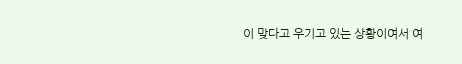이 맞다고 우기고 있는 상황이여서 여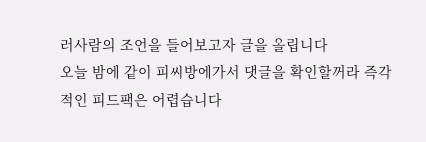러사람의 조언을 들어보고자 글을 올립니다
오늘 밤에 같이 피씨방에가서 댓글을 확인할꺼라 즉각적인 피드팩은 어렵습니다